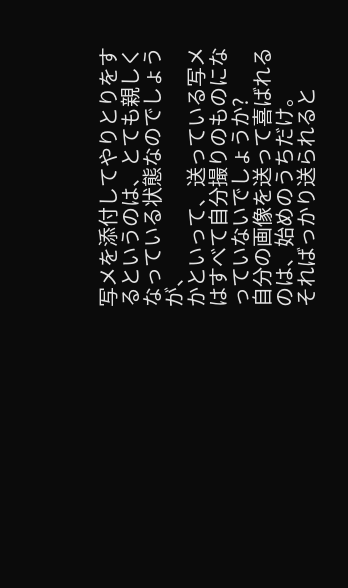写メを添付してやりとりをするというのは、とても親しくなっている状態なのでしょうが、
かといって、送っている写メはすべて自分撮りのものになっていないでしょうか?
自分の画像を送って喜ばれるのは、始めのうちだけ。
そればっかり送られると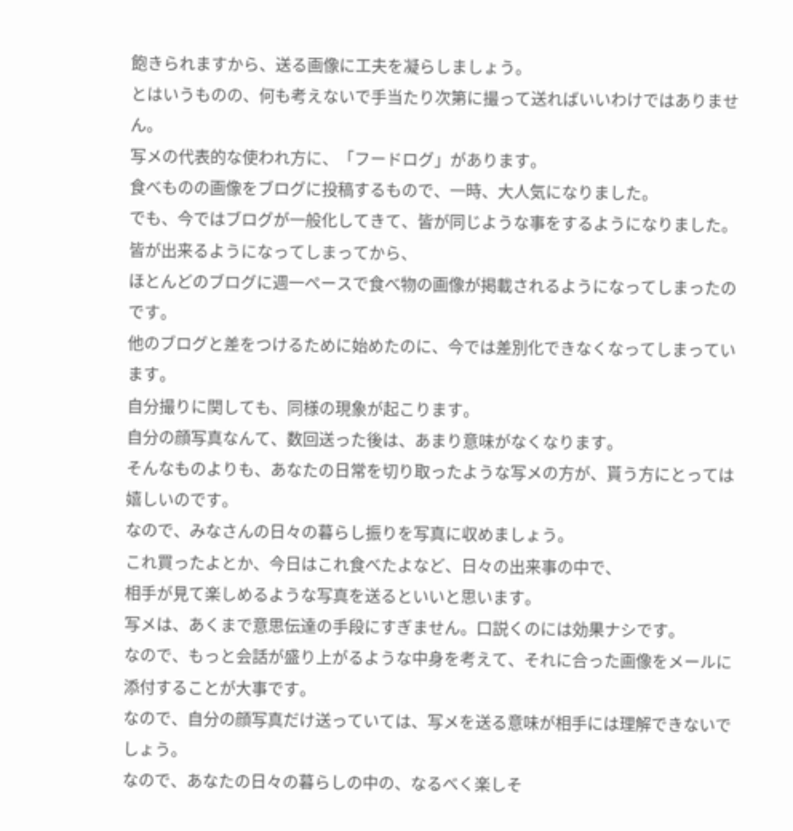飽きられますから、送る画像に工夫を凝らしましょう。
とはいうものの、何も考えないで手当たり次第に撮って送ればいいわけではありません。
写メの代表的な使われ方に、「フードログ」があります。
食べものの画像をブログに投稿するもので、一時、大人気になりました。
でも、今ではブログが一般化してきて、皆が同じような事をするようになりました。
皆が出来るようになってしまってから、
ほとんどのブログに週一ペースで食べ物の画像が掲載されるようになってしまったのです。
他のブログと差をつけるために始めたのに、今では差別化できなくなってしまっています。
自分撮りに関しても、同様の現象が起こります。
自分の顔写真なんて、数回送った後は、あまり意味がなくなります。
そんなものよりも、あなたの日常を切り取ったような写メの方が、貰う方にとっては嬉しいのです。
なので、みなさんの日々の暮らし振りを写真に収めましょう。
これ買ったよとか、今日はこれ食べたよなど、日々の出来事の中で、
相手が見て楽しめるような写真を送るといいと思います。
写メは、あくまで意思伝達の手段にすぎません。口説くのには効果ナシです。
なので、もっと会話が盛り上がるような中身を考えて、それに合った画像をメールに添付することが大事です。
なので、自分の顔写真だけ送っていては、写メを送る意味が相手には理解できないでしょう。
なので、あなたの日々の暮らしの中の、なるべく楽しそ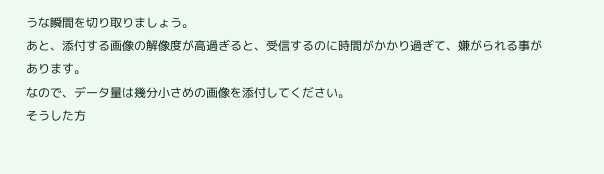うな瞬間を切り取りましょう。
あと、添付する画像の解像度が高過ぎると、受信するのに時間がかかり過ぎて、嫌がられる事があります。
なので、データ量は幾分小さめの画像を添付してください。
そうした方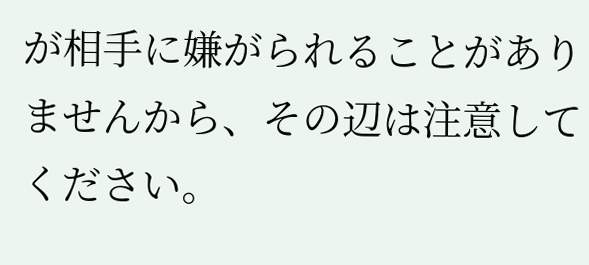が相手に嫌がられることがありませんから、その辺は注意してください。